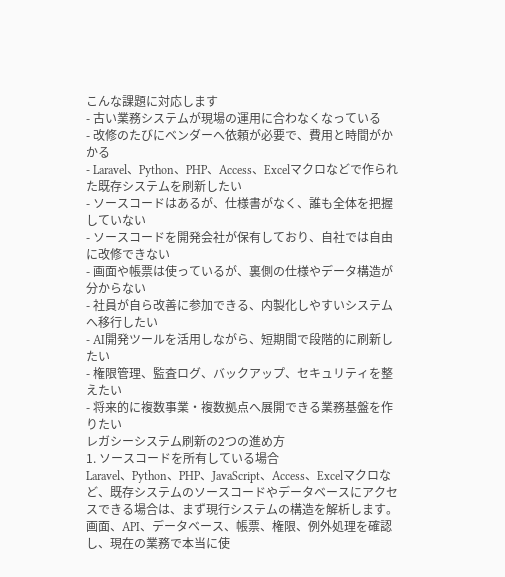こんな課題に対応します
- 古い業務システムが現場の運用に合わなくなっている
- 改修のたびにベンダーへ依頼が必要で、費用と時間がかかる
- Laravel、Python、PHP、Access、Excelマクロなどで作られた既存システムを刷新したい
- ソースコードはあるが、仕様書がなく、誰も全体を把握していない
- ソースコードを開発会社が保有しており、自社では自由に改修できない
- 画面や帳票は使っているが、裏側の仕様やデータ構造が分からない
- 社員が自ら改善に参加できる、内製化しやすいシステムへ移行したい
- AI開発ツールを活用しながら、短期間で段階的に刷新したい
- 権限管理、監査ログ、バックアップ、セキュリティを整えたい
- 将来的に複数事業・複数拠点へ展開できる業務基盤を作りたい
レガシーシステム刷新の2つの進め方
1. ソースコードを所有している場合
Laravel、Python、PHP、JavaScript、Access、Excelマクロなど、既存システムのソースコードやデータベースにアクセスできる場合は、まず現行システムの構造を解析します。
画面、API、データベース、帳票、権限、例外処理を確認し、現在の業務で本当に使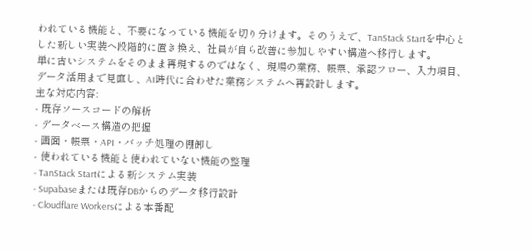われている機能と、不要になっている機能を切り分けます。そのうえで、TanStack Startを中心とした新しい実装へ段階的に置き換え、社員が自ら改善に参加しやすい構造へ移行します。
単に古いシステムをそのまま再現するのではなく、現場の業務、帳票、承認フロー、入力項目、データ活用まで見直し、AI時代に合わせた業務システムへ再設計します。
主な対応内容:
- 既存ソースコードの解析
- データベース構造の把握
- 画面・帳票・API・バッチ処理の棚卸し
- 使われている機能と使われていない機能の整理
- TanStack Startによる新システム実装
- Supabaseまたは既存DBからのデータ移行設計
- Cloudflare Workersによる本番配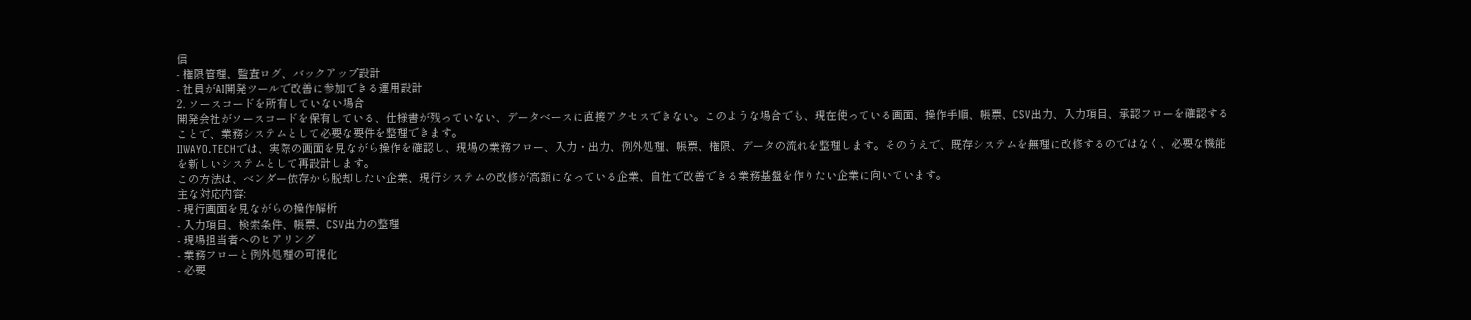信
- 権限管理、監査ログ、バックアップ設計
- 社員がAI開発ツールで改善に参加できる運用設計
2. ソースコードを所有していない場合
開発会社がソースコードを保有している、仕様書が残っていない、データベースに直接アクセスできない。このような場合でも、現在使っている画面、操作手順、帳票、CSV出力、入力項目、承認フローを確認することで、業務システムとして必要な要件を整理できます。
IIWAYO.TECHでは、実際の画面を見ながら操作を確認し、現場の業務フロー、入力・出力、例外処理、帳票、権限、データの流れを整理します。そのうえで、既存システムを無理に改修するのではなく、必要な機能を新しいシステムとして再設計します。
この方法は、ベンダー依存から脱却したい企業、現行システムの改修が高額になっている企業、自社で改善できる業務基盤を作りたい企業に向いています。
主な対応内容:
- 現行画面を見ながらの操作解析
- 入力項目、検索条件、帳票、CSV出力の整理
- 現場担当者へのヒアリング
- 業務フローと例外処理の可視化
- 必要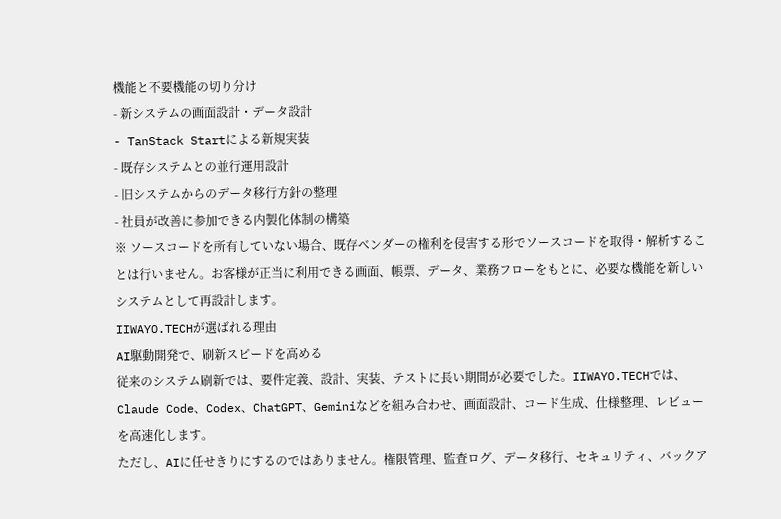機能と不要機能の切り分け
- 新システムの画面設計・データ設計
- TanStack Startによる新規実装
- 既存システムとの並行運用設計
- 旧システムからのデータ移行方針の整理
- 社員が改善に参加できる内製化体制の構築
※ ソースコードを所有していない場合、既存ベンダーの権利を侵害する形でソースコードを取得・解析することは行いません。お客様が正当に利用できる画面、帳票、データ、業務フローをもとに、必要な機能を新しいシステムとして再設計します。
IIWAYO.TECHが選ばれる理由
AI駆動開発で、刷新スピードを高める
従来のシステム刷新では、要件定義、設計、実装、テストに長い期間が必要でした。IIWAYO.TECHでは、Claude Code、Codex、ChatGPT、Geminiなどを組み合わせ、画面設計、コード生成、仕様整理、レビューを高速化します。
ただし、AIに任せきりにするのではありません。権限管理、監査ログ、データ移行、セキュリティ、バックア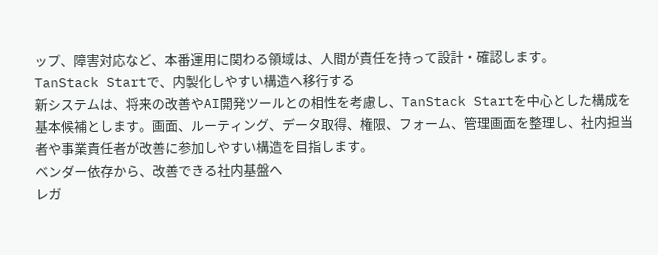ップ、障害対応など、本番運用に関わる領域は、人間が責任を持って設計・確認します。
TanStack Startで、内製化しやすい構造へ移行する
新システムは、将来の改善やAI開発ツールとの相性を考慮し、TanStack Startを中心とした構成を基本候補とします。画面、ルーティング、データ取得、権限、フォーム、管理画面を整理し、社内担当者や事業責任者が改善に参加しやすい構造を目指します。
ベンダー依存から、改善できる社内基盤へ
レガ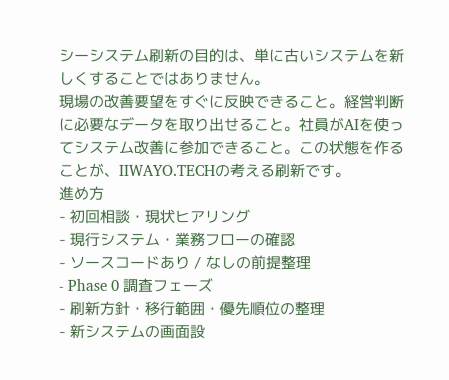シーシステム刷新の目的は、単に古いシステムを新しくすることではありません。
現場の改善要望をすぐに反映できること。経営判断に必要なデータを取り出せること。社員がAIを使ってシステム改善に参加できること。この状態を作ることが、IIWAYO.TECHの考える刷新です。
進め方
- 初回相談・現状ヒアリング
- 現行システム・業務フローの確認
- ソースコードあり / なしの前提整理
- Phase 0 調査フェーズ
- 刷新方針・移行範囲・優先順位の整理
- 新システムの画面設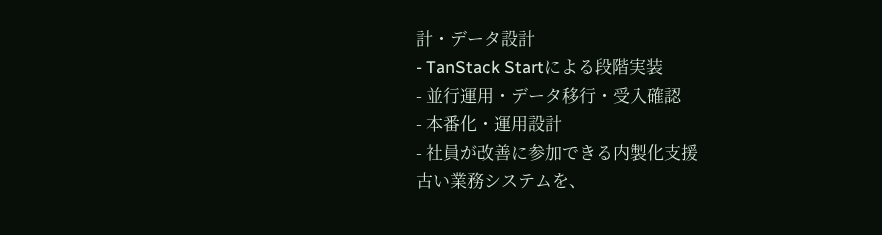計・データ設計
- TanStack Startによる段階実装
- 並行運用・データ移行・受入確認
- 本番化・運用設計
- 社員が改善に参加できる内製化支援
古い業務システムを、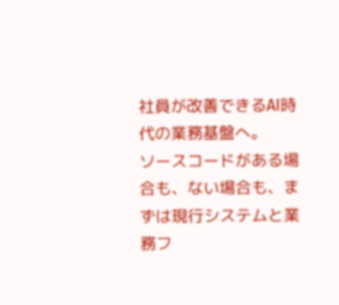社員が改善できるAI時代の業務基盤へ。
ソースコードがある場合も、ない場合も、まずは現行システムと業務フ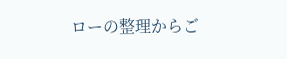ローの整理からご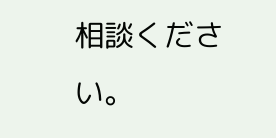相談ください。